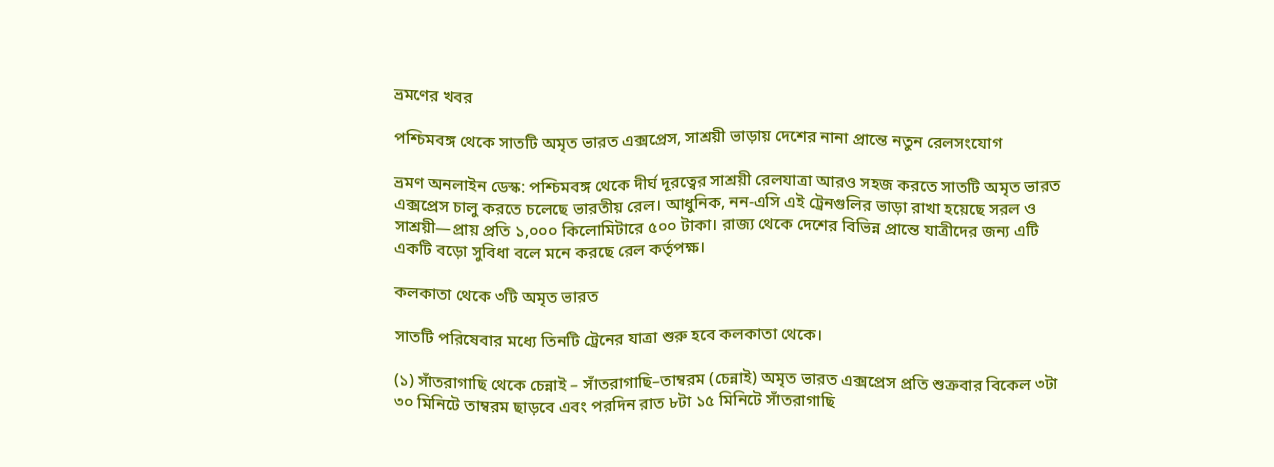ভ্রমণের খবর

পশ্চিমবঙ্গ থেকে সাতটি অমৃত ভারত এক্সপ্রেস, সাশ্রয়ী ভাড়ায় দেশের নানা প্রান্তে নতুন রেলসংযোগ

ভ্রমণ অনলাইন ডেস্ক: পশ্চিমবঙ্গ থেকে দীর্ঘ দূরত্বের সাশ্রয়ী রেলযাত্রা আরও সহজ করতে সাতটি অমৃত ভারত এক্সপ্রেস চালু করতে চলেছে ভারতীয় রেল। আধুনিক, নন-এসি এই ট্রেনগুলির ভাড়া রাখা হয়েছে সরল ও সাশ্রয়ী—প্রায় প্রতি ১,০০০ কিলোমিটারে ৫০০ টাকা। রাজ্য থেকে দেশের বিভিন্ন প্রান্তে যাত্রীদের জন্য এটি একটি বড়ো সুবিধা বলে মনে করছে রেল কর্তৃপক্ষ।

কলকাতা থেকে ৩টি অমৃত ভারত

সাতটি পরিষেবার মধ্যে তিনটি ট্রেনের যাত্রা শুরু হবে কলকাতা থেকে।

(১) সাঁতরাগাছি থেকে চেন্নাই – সাঁতরাগাছি–তাম্বরম (চেন্নাই) অমৃত ভারত এক্সপ্রেস প্রতি শুক্রবার বিকেল ৩টা ৩০ মিনিটে তাম্বরম ছাড়বে এবং পরদিন রাত ৮টা ১৫ মিনিটে সাঁতরাগাছি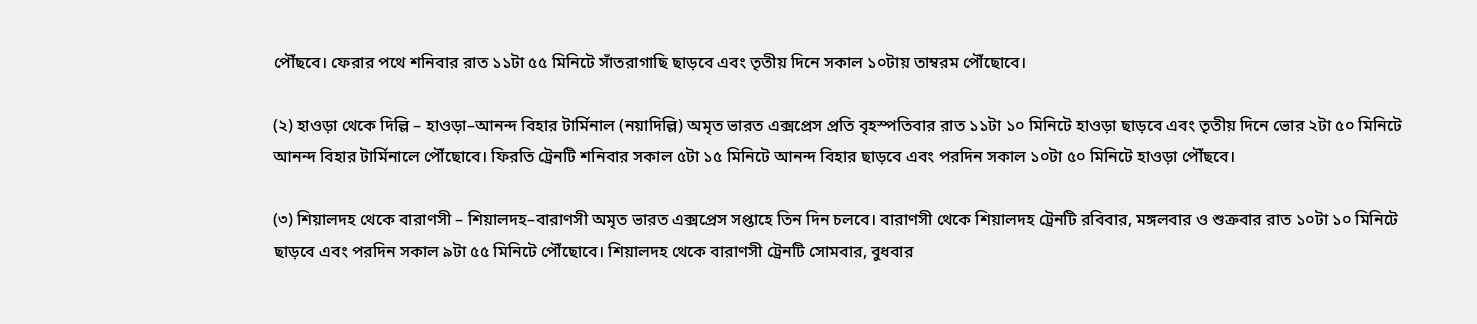পৌঁছবে। ফেরার পথে শনিবার রাত ১১টা ৫৫ মিনিটে সাঁতরাগাছি ছাড়বে এবং তৃতীয় দিনে সকাল ১০টায় তাম্বরম পৌঁছোবে।

(২) হাওড়া থেকে দিল্লি – হাওড়া–আনন্দ বিহার টার্মিনাল (নয়াদিল্লি) অমৃত ভারত এক্সপ্রেস প্রতি বৃহস্পতিবার রাত ১১টা ১০ মিনিটে হাওড়া ছাড়বে এবং তৃতীয় দিনে ভোর ২টা ৫০ মিনিটে আনন্দ বিহার টার্মিনালে পৌঁছোবে। ফিরতি ট্রেনটি শনিবার সকাল ৫টা ১৫ মিনিটে আনন্দ বিহার ছাড়বে এবং পরদিন সকাল ১০টা ৫০ মিনিটে হাওড়া পৌঁছবে।

(৩) শিয়ালদহ থেকে বারাণসী – শিয়ালদহ–বারাণসী অমৃত ভারত এক্সপ্রেস সপ্তাহে তিন দিন চলবে। বারাণসী থেকে শিয়ালদহ ট্রেনটি রবিবার, মঙ্গলবার ও শুক্রবার রাত ১০টা ১০ মিনিটে ছাড়বে এবং পরদিন সকাল ৯টা ৫৫ মিনিটে পৌঁছোবে। শিয়ালদহ থেকে বারাণসী ট্রেনটি সোমবার, বুধবার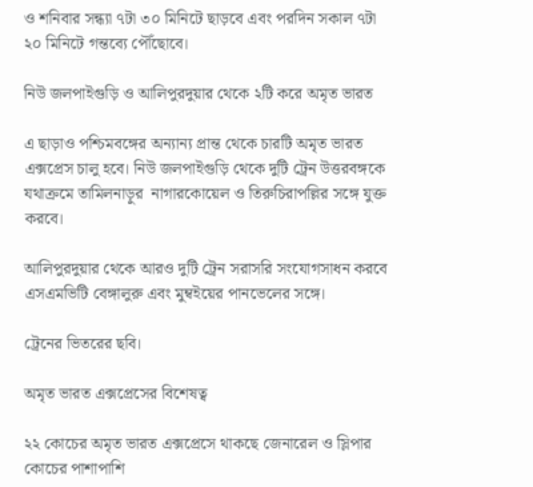ও শনিবার সন্ধ্যা ৭টা ৩০ মিনিটে ছাড়বে এবং পরদিন সকাল ৭টা ২০ মিনিটে গন্তব্যে পৌঁছোবে।

নিউ জলপাইগুড়ি ও আলিপুরদুয়ার থেকে ২টি করে অমৃত ভারত

এ ছাড়াও পশ্চিমবঙ্গের অন্যান্য প্রান্ত থেকে চারটি অমৃত ভারত এক্সপ্রেস চালু হবে। নিউ জলপাইগুড়ি থেকে দুটি ট্রেন উত্তরবঙ্গকে যথাক্রমে তামিলনাড়ুর  নাগারকোয়েল ও তিরুচিরাপল্লির সঙ্গে যুক্ত করবে।

আলিপুরদুয়ার থেকে আরও দুটি ট্রেন সরাসরি সংযোগসাধন করবে এসএমভিটি বেঙ্গালুরু এবং মুম্বইয়ের পানভেলের সঙ্গে।

ট্রেনের ভিতরের ছবি।

অমৃত ভারত এক্সপ্রেসের বিশেষত্ব

২২ কোচের অমৃত ভারত এক্সপ্রেসে থাকছে জেনারেল ও স্লিপার কোচের পাশাপাশি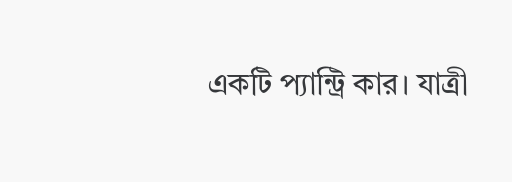একটি প্যান্ট্রি কার। যাত্রী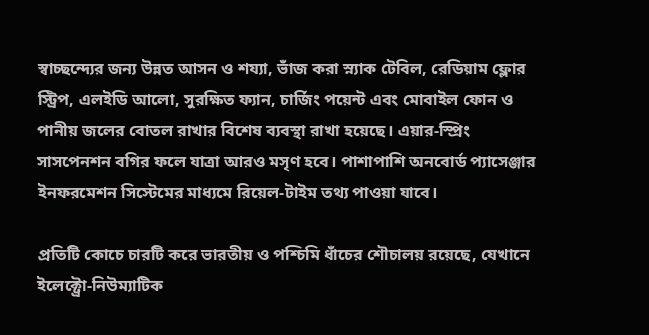স্বাচ্ছন্দ্যের জন্য উন্নত আসন ও শয্যা, ভাঁজ করা স্ন্যাক টেবিল, রেডিয়াম ফ্লোর স্ট্রিপ, এলইডি আলো, সুরক্ষিত ফ্যান, চার্জিং পয়েন্ট এবং মোবাইল ফোন ও পানীয় জলের বোতল রাখার বিশেষ ব্যবস্থা রাখা হয়েছে। এয়ার-স্প্রিং সাসপেনশন বগির ফলে যাত্রা আরও মসৃণ হবে। পাশাপাশি অনবোর্ড প্যাসেঞ্জার ইনফরমেশন সিস্টেমের মাধ্যমে রিয়েল-টাইম তথ্য পাওয়া যাবে।

প্রতিটি কোচে চারটি করে ভারতীয় ও পশ্চিমি ধাঁচের শৌচালয় রয়েছে, যেখানে ইলেক্ট্রো-নিউম্যাটিক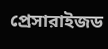প্রেসারাইজড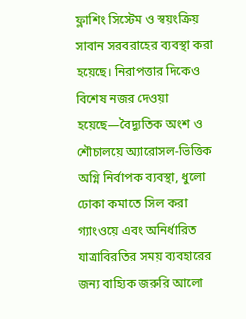ফ্লাশিং সিস্টেম ও স্বয়ংক্রিয় সাবান সরবরাহের ব্যবস্থা করা হয়েছে। নিরাপত্তার দিকেও বিশেষ নজর দেওয়া হয়েছে—বৈদ্যুতিক অংশ ও শৌচালয়ে অ্যারোসল-ভিত্তিক অগ্নি নির্বাপক ব্যবস্থা, ধুলো ঢোকা কমাতে সিল করা গ্যাংওয়ে এবং অনির্ধারিত যাত্রাবিরতির সময় ব্যবহারের জন্য বাহ্যিক জরুরি আলো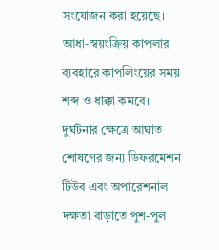সংযোজন করা হয়েছে। আধা-স্বয়ংক্রিয় কাপলার ব্যবহারে কাপলিংয়ের সময় শব্দ ও ধাক্কা কমবে। দুর্ঘটনার ক্ষেত্রে আঘাত শোষণের জন্য ডিফরমেশন টিউব এবং অপারেশনাল দক্ষতা বাড়াতে পুশ-পুল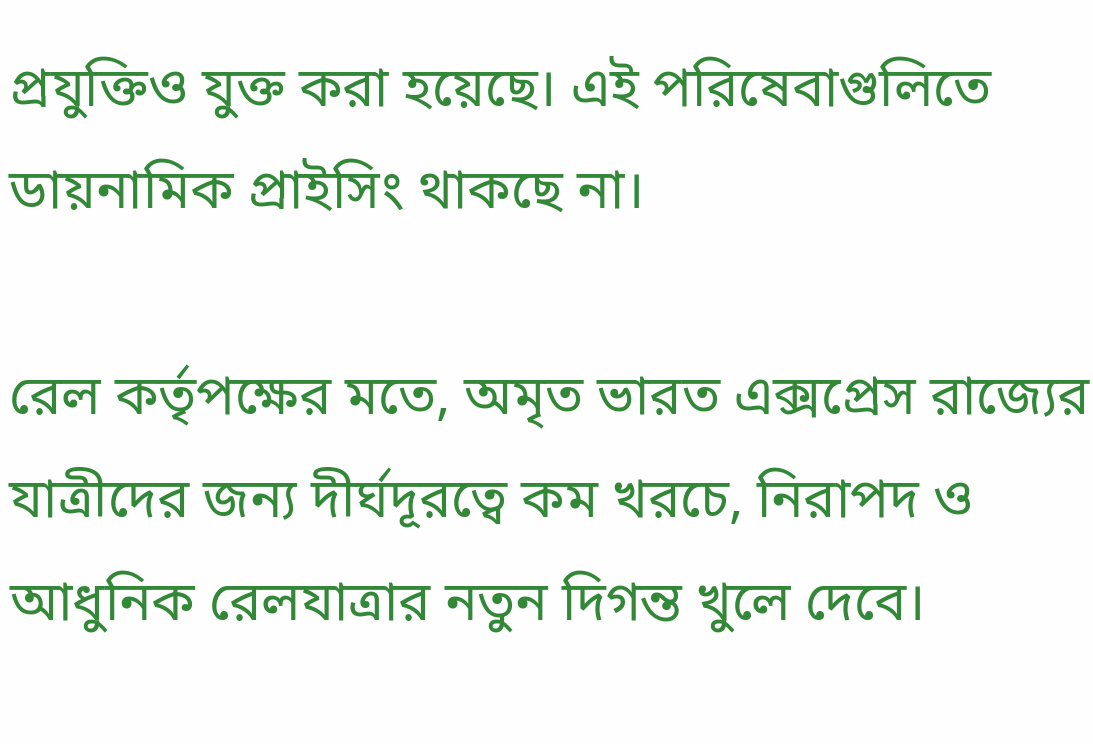প্রযুক্তিও যুক্ত করা হয়েছে। এই পরিষেবাগুলিতে ডায়নামিক প্রাইসিং থাকছে না।

রেল কর্তৃপক্ষের মতে, অমৃত ভারত এক্সপ্রেস রাজ্যের যাত্রীদের জন্য দীর্ঘদূরত্বে কম খরচে, নিরাপদ ও আধুনিক রেলযাত্রার নতুন দিগন্ত খুলে দেবে।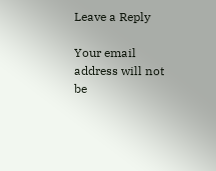Leave a Reply

Your email address will not be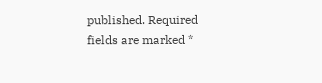published. Required fields are marked *